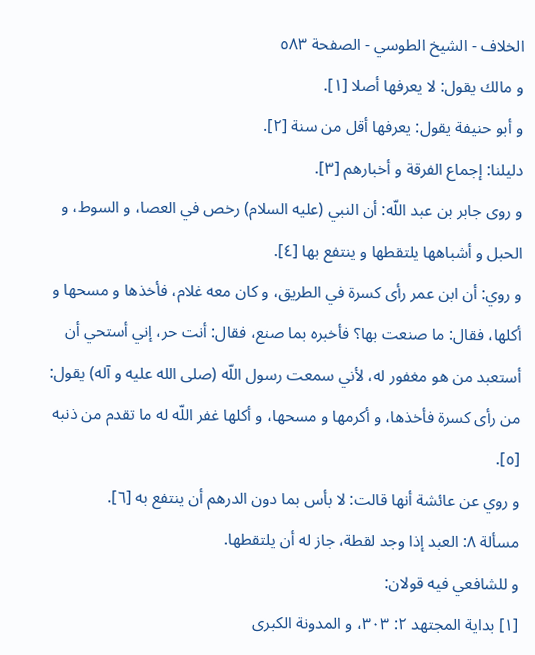الخلاف - الشيخ الطوسي - الصفحة ٥٨٣
و مالك يقول: لا يعرفها أصلا [١].
و أبو حنيفة يقول: يعرفها أقل من سنة [٢].
دليلنا: إجماع الفرقة و أخبارهم [٣].
و روى جابر بن عبد اللّه: أن النبي (عليه السلام) رخص في العصا، و السوط، و الحبل و أشباهها يلتقطها و ينتفع بها [٤].
و روي: أن ابن عمر رأى كسرة في الطريق، و كان معه غلام، فأخذها و مسحها و أكلها، فقال: ما صنعت بها؟ فأخبره بما صنع، فقال: أنت حر، إني أستحي أن أستعبد من هو مغفور له، لأني سمعت رسول اللّه (صلى الله عليه و آله) يقول: من رأى كسرة فأخذها، و أكرمها و مسحها، و أكلها غفر اللّه له ما تقدم من ذنبه [٥].
و روي عن عائشة أنها قالت: لا بأس بما دون الدرهم أن ينتفع به [٦].
مسألة ٨: العبد إذا وجد لقطة، جاز له أن يلتقطها.
و للشافعي فيه قولان:
[١] بداية المجتهد ٢: ٣٠٣، و المدونة الكبرى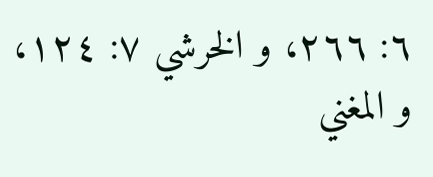٦: ٢٦٦، و الخرشي ٧: ١٢٤، و المغني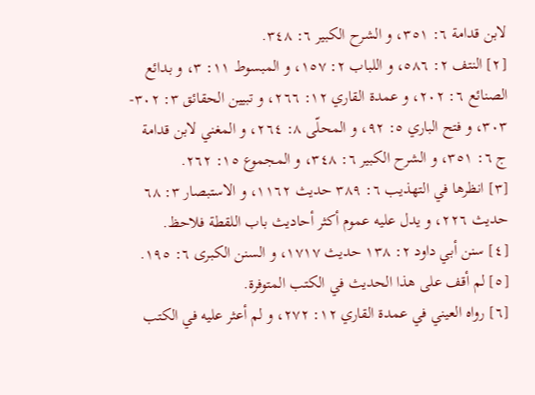لابن قدامة ٦: ٣٥١، و الشرح الكبير ٦: ٣٤٨.
[٢] النتف ٢: ٥٨٦، و اللباب ٢: ١٥٧، و المبسوط ١١: ٣، و بدائع الصنائع ٦: ٢٠٢، و عمدة القاري ١٢: ٢٦٦، و تبيين الحقائق ٣: ٣٠٢- ٣٠٣، و فتح الباري ٥: ٩٢، و المحلّى ٨: ٢٦٤، و المغني لابن قدامة ج ٦: ٣٥١، و الشرح الكبير ٦: ٣٤٨، و المجموع ١٥: ٢٦٢.
[٣] انظرها في التهذيب ٦: ٣٨٩ حديث ١١٦٢، و الاستبصار ٣: ٦٨ حديث ٢٢٦، و يدل عليه عموم أكثر أحاديث باب اللقطة فلاحظ.
[٤] سنن أبي داود ٢: ١٣٨ حديث ١٧١٧، و السنن الكبرى ٦: ١٩٥.
[٥] لم أقف على هذا الحديث في الكتب المتوفرة.
[٦] رواه العيني في عمدة القاري ١٢: ٢٧٢، و لم أعثر عليه في الكتب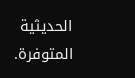الحديثية المتوفرة.